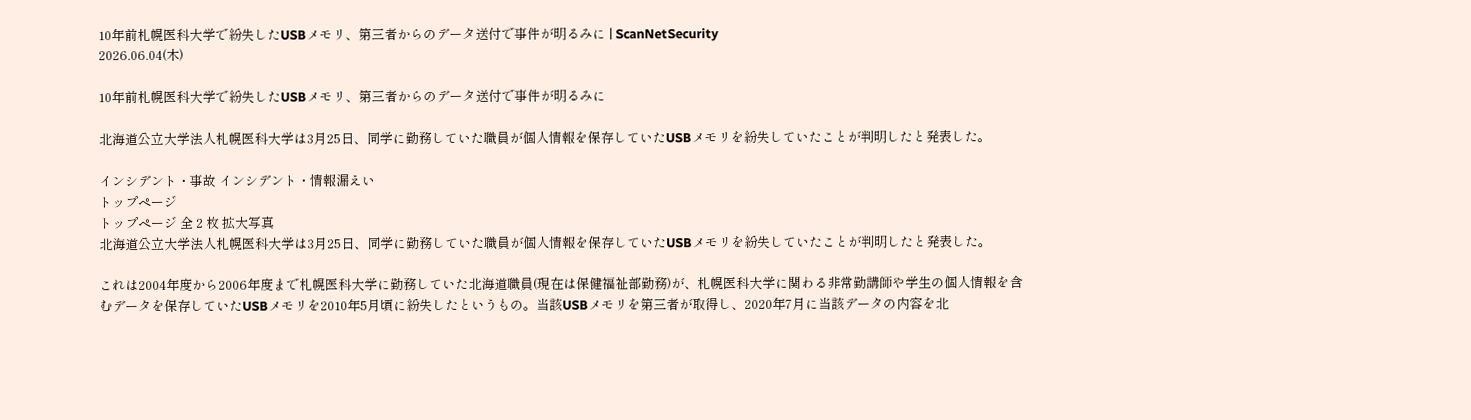10年前札幌医科大学で紛失したUSBメモリ、第三者からのデータ送付で事件が明るみに | ScanNetSecurity
2026.06.04(木)

10年前札幌医科大学で紛失したUSBメモリ、第三者からのデータ送付で事件が明るみに

北海道公立大学法人札幌医科大学は3月25日、同学に勤務していた職員が個人情報を保存していたUSBメモリを紛失していたことが判明したと発表した。

インシデント・事故 インシデント・情報漏えい
トップページ
トップページ 全 2 枚 拡大写真
北海道公立大学法人札幌医科大学は3月25日、同学に勤務していた職員が個人情報を保存していたUSBメモリを紛失していたことが判明したと発表した。

これは2004年度から2006年度まで札幌医科大学に勤務していた北海道職員(現在は保健福祉部勤務)が、札幌医科大学に関わる非常勤講師や学生の個人情報を含むデータを保存していたUSBメモリを2010年5月頃に紛失したというもの。当該USBメモリを第三者が取得し、2020年7月に当該データの内容を北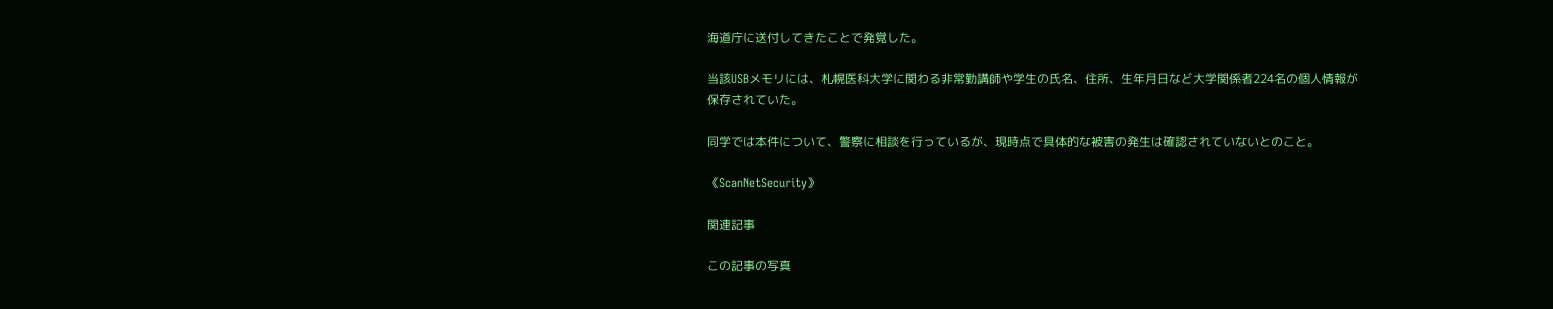海道庁に送付してきたことで発覚した。

当該USBメモリには、札幌医科大学に関わる非常勤講師や学生の氏名、住所、生年月日など大学関係者224名の個人情報が保存されていた。

同学では本件について、警察に相談を行っているが、現時点で具体的な被害の発生は確認されていないとのこと。

《ScanNetSecurity》

関連記事

この記事の写真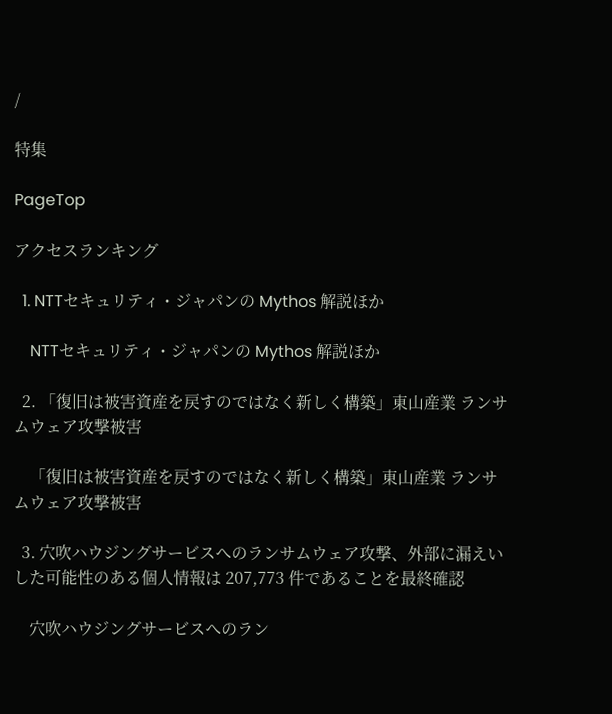/

特集

PageTop

アクセスランキング

  1. NTTセキュリティ・ジャパンの Mythos 解説ほか

    NTTセキュリティ・ジャパンの Mythos 解説ほか

  2. 「復旧は被害資産を戻すのではなく新しく構築」東山産業 ランサムウェア攻撃被害

    「復旧は被害資産を戻すのではなく新しく構築」東山産業 ランサムウェア攻撃被害

  3. 穴吹ハウジングサービスへのランサムウェア攻撃、外部に漏えいした可能性のある個人情報は 207,773 件であることを最終確認

    穴吹ハウジングサービスへのラン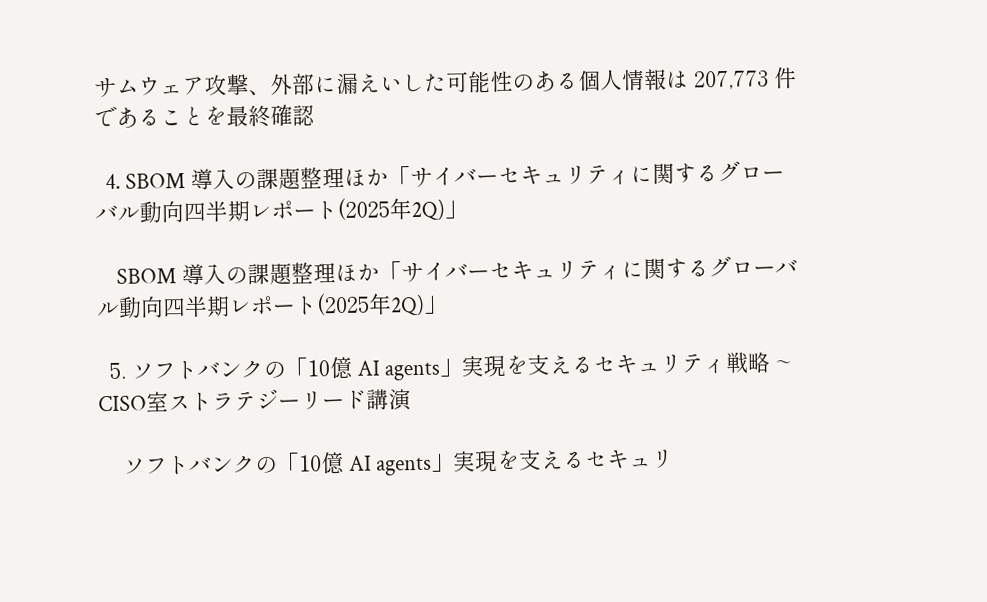サムウェア攻撃、外部に漏えいした可能性のある個人情報は 207,773 件であることを最終確認

  4. SBOM 導入の課題整理ほか「サイバーセキュリティに関するグローバル動向四半期レポート(2025年2Q)」

    SBOM 導入の課題整理ほか「サイバーセキュリティに関するグローバル動向四半期レポート(2025年2Q)」

  5. ソフトバンクの「10億 AI agents」実現を支えるセキュリティ戦略 ~ CISO室ストラテジーリード講演

    ソフトバンクの「10億 AI agents」実現を支えるセキュリ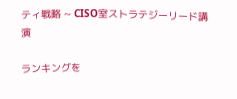ティ戦略 ~ CISO室ストラテジーリード講演

ランキングを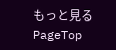もっと見る
PageTop